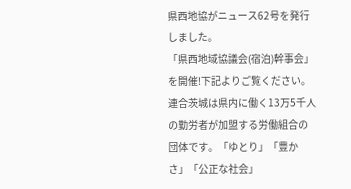県西地協がニュース62号を発行しました。
「県西地域協議会(宿泊)幹事会」を開催!下記よりご覧ください。
連合茨城は県内に働く13万5千人の勤労者が加盟する労働組合の団体です。「ゆとり」「豊かさ」「公正な社会」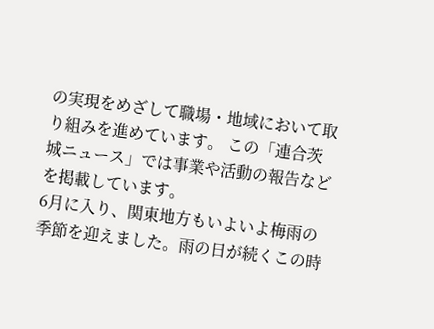の実現をめざして職場・地域において取り組みを進めています。 この「連合茨城ニュース」では事業や活動の報告などを掲載しています。
6月に入り、関東地方もいよいよ梅雨の季節を迎えました。雨の日が続くこの時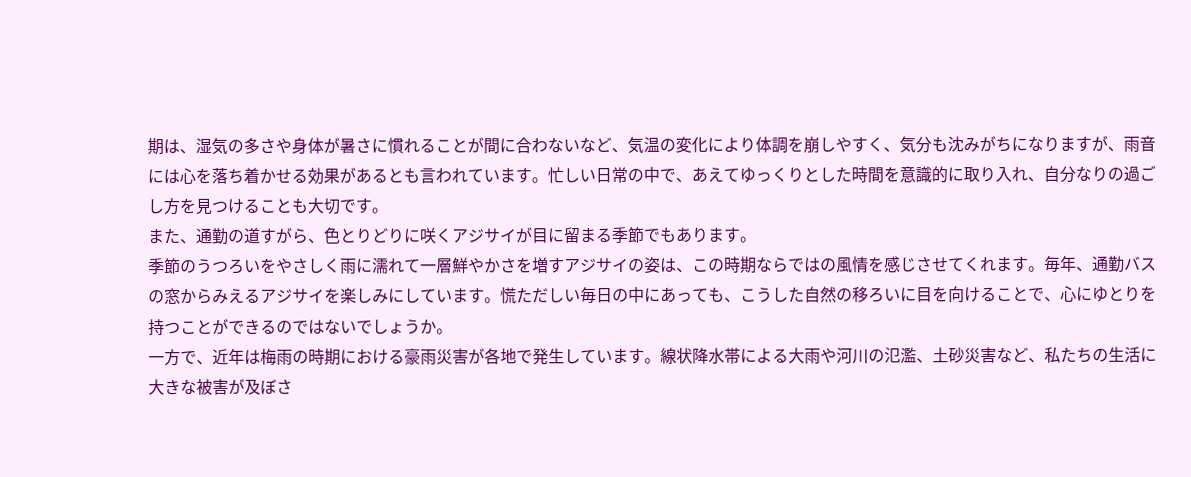期は、湿気の多さや身体が暑さに慣れることが間に合わないなど、気温の変化により体調を崩しやすく、気分も沈みがちになりますが、雨音には心を落ち着かせる効果があるとも言われています。忙しい日常の中で、あえてゆっくりとした時間を意識的に取り入れ、自分なりの過ごし方を見つけることも大切です。
また、通勤の道すがら、色とりどりに咲くアジサイが目に留まる季節でもあります。
季節のうつろいをやさしく雨に濡れて一層鮮やかさを増すアジサイの姿は、この時期ならではの風情を感じさせてくれます。毎年、通勤バスの窓からみえるアジサイを楽しみにしています。慌ただしい毎日の中にあっても、こうした自然の移ろいに目を向けることで、心にゆとりを持つことができるのではないでしょうか。
一方で、近年は梅雨の時期における豪雨災害が各地で発生しています。線状降水帯による大雨や河川の氾濫、土砂災害など、私たちの生活に大きな被害が及ぼさ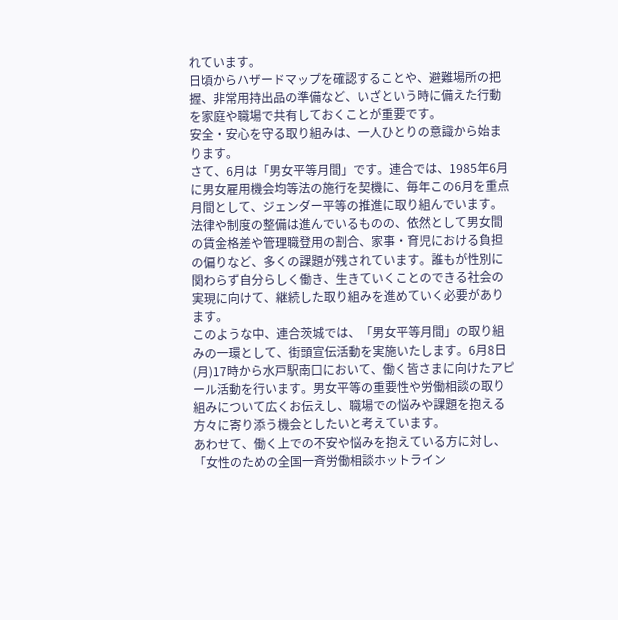れています。
日頃からハザードマップを確認することや、避難場所の把握、非常用持出品の準備など、いざという時に備えた行動を家庭や職場で共有しておくことが重要です。
安全・安心を守る取り組みは、一人ひとりの意識から始まります。
さて、6月は「男女平等月間」です。連合では、1985年6月に男女雇用機会均等法の施行を契機に、毎年この6月を重点月間として、ジェンダー平等の推進に取り組んでいます。法律や制度の整備は進んでいるものの、依然として男女間の賃金格差や管理職登用の割合、家事・育児における負担の偏りなど、多くの課題が残されています。誰もが性別に関わらず自分らしく働き、生きていくことのできる社会の実現に向けて、継続した取り組みを進めていく必要があります。
このような中、連合茨城では、「男女平等月間」の取り組みの一環として、街頭宣伝活動を実施いたします。6月8日(月)17時から水戸駅南口において、働く皆さまに向けたアピール活動を行います。男女平等の重要性や労働相談の取り組みについて広くお伝えし、職場での悩みや課題を抱える方々に寄り添う機会としたいと考えています。
あわせて、働く上での不安や悩みを抱えている方に対し、「女性のための全国一斉労働相談ホットライン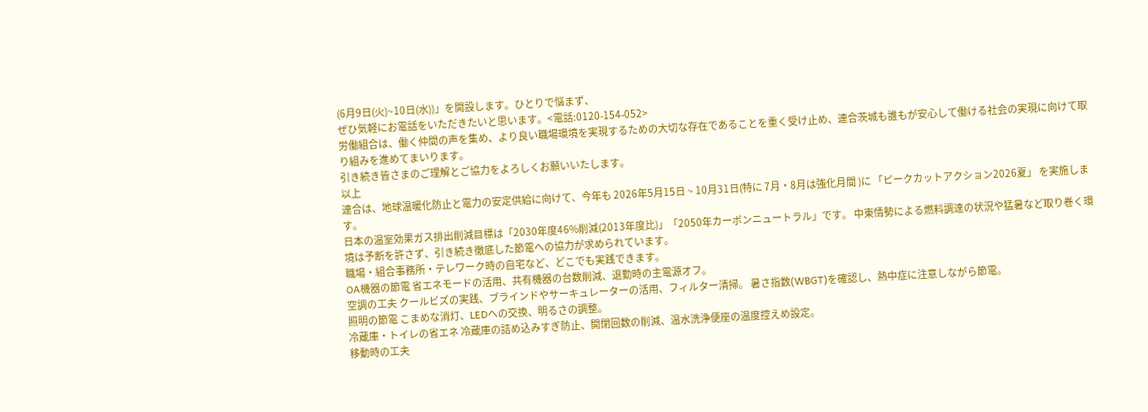(6月9日(火)~10日(水))」を開設します。ひとりで悩まず、
ぜひ気軽にお電話をいただきたいと思います。<電話:0120-154-052>
労働組合は、働く仲間の声を集め、より良い職場環境を実現するための大切な存在であることを重く受け止め、連合茨城も誰もが安心して働ける社会の実現に向けて取り組みを進めてまいります。
引き続き皆さまのご理解とご協力をよろしくお願いいたします。
以上
連合は、地球温暖化防止と電力の安定供給に向けて、今年も 2026年5月15日 ~ 10月31日(特に 7月・8月は強化月間 )に 「ピークカットアクション2026夏」 を実施します。
日本の温室効果ガス排出削減目標は「2030年度46%削減(2013年度比)」「2050年カーボンニュートラル」です。 中東情勢による燃料調達の状況や猛暑など取り巻く環境は予断を許さず、引き続き徹底した節電への協力が求められています。
職場・組合事務所・テレワーク時の自宅など、どこでも実践できます。
OA機器の節電 省エネモードの活用、共有機器の台数削減、退勤時の主電源オフ。
空調の工夫 クールビズの実践、ブラインドやサーキュレーターの活用、フィルター清掃。 暑さ指数(WBGT)を確認し、熱中症に注意しながら節電。
照明の節電 こまめな消灯、LEDへの交換、明るさの調整。
冷蔵庫・トイレの省エネ 冷蔵庫の詰め込みすぎ防止、開閉回数の削減、温水洗浄便座の温度控えめ設定。
移動時の工夫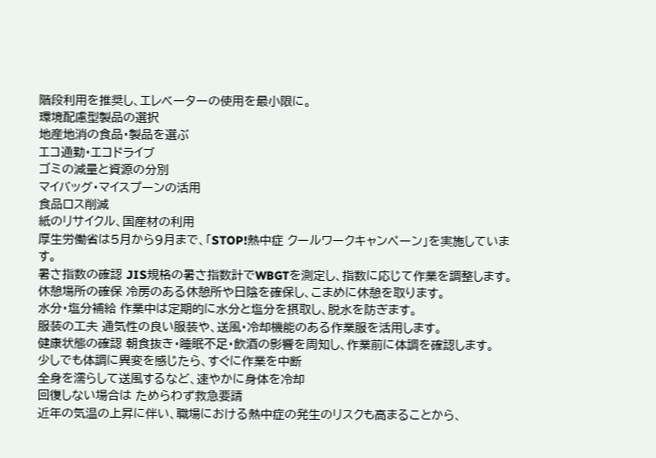階段利用を推奨し、エレベーターの使用を最小限に。
環境配慮型製品の選択
地産地消の食品・製品を選ぶ
エコ通勤・エコドライブ
ゴミの減量と資源の分別
マイバッグ・マイスプーンの活用
食品ロス削減
紙のリサイクル、国産材の利用
厚生労働省は5月から9月まで、「STOP!熱中症 クールワークキャンペーン」を実施しています。
暑さ指数の確認 JIS規格の暑さ指数計でWBGTを測定し、指数に応じて作業を調整します。
休憩場所の確保 冷房のある休憩所や日陰を確保し、こまめに休憩を取ります。
水分・塩分補給 作業中は定期的に水分と塩分を摂取し、脱水を防ぎます。
服装の工夫 通気性の良い服装や、送風・冷却機能のある作業服を活用します。
健康状態の確認 朝食抜き・睡眠不足・飲酒の影響を周知し、作業前に体調を確認します。
少しでも体調に異変を感じたら、すぐに作業を中断
全身を濡らして送風するなど、速やかに身体を冷却
回復しない場合は ためらわず救急要請
近年の気温の上昇に伴い、職場における熱中症の発生のリスクも高まることから、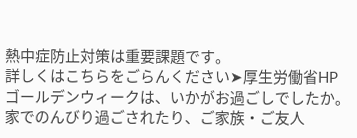熱中症防止対策は重要課題です。
詳しくはこちらをごらんください➤厚生労働省HP
ゴールデンウィークは、いかがお過ごしでしたか。家でのんびり過ごされたり、ご家族・ご友人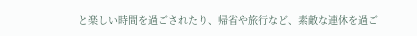と楽しい時間を過ごされたり、帰省や旅行など、素敵な連休を過ご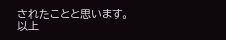されたことと思います。
以上